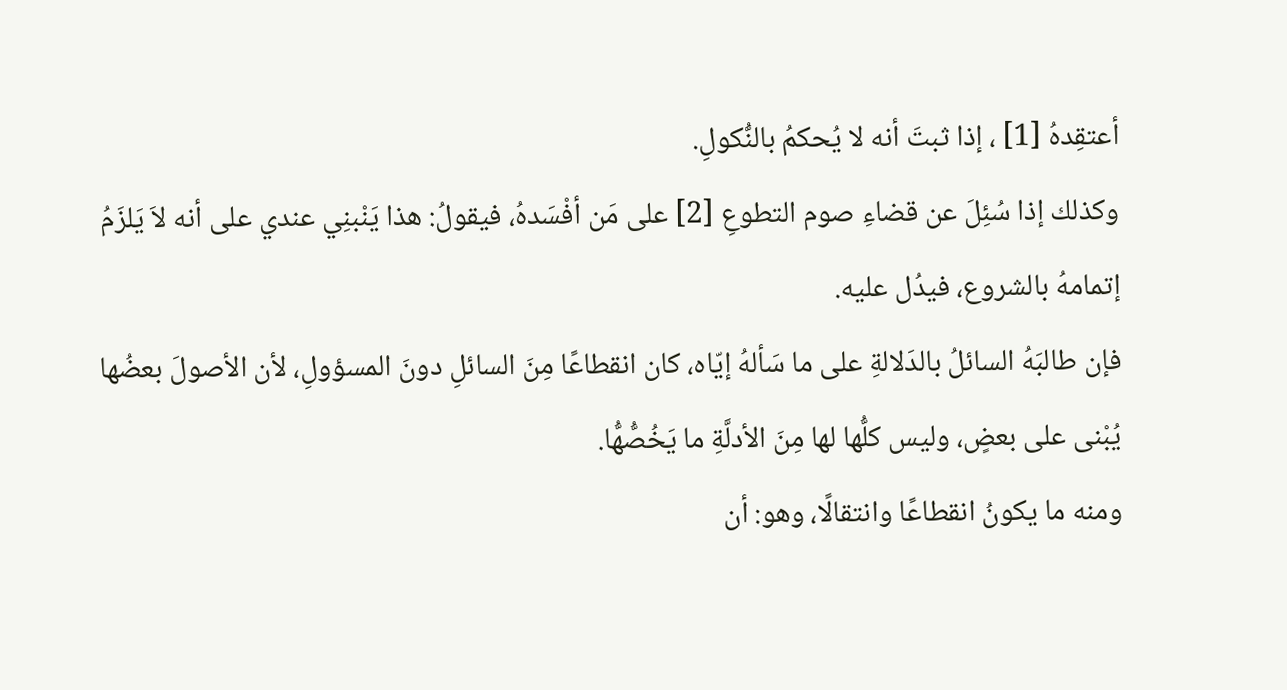أعتقِدهُ [1] ، إذا ثبتَ أنه لا يُحكمُ بالنُّكولِ.
وكذلك إذا سُئِلَ عن قضاءِ صوم التطوعِ [2] على مَن أفْسَدهُ، فيقولُ: هذا يَنْبنِي عندي على أنه لاَ يَلزَمُ إتمامهُ بالشروع، فيدُل عليه.
فإن طالبَهُ السائلُ بالدَلالةِ على ما سَألهُ إيّاه، كان انقطاعًا مِنَ السائلِ دونَ المسؤولِ، لأن الأصولَ بعضُها يُبْنى على بعضٍ، وليس كلُّها لها مِنَ الأدلَّةِ ما يَخُصُّهُّا.
ومنه ما يكونُ انقطاعًا وانتقالًا، وهو: أن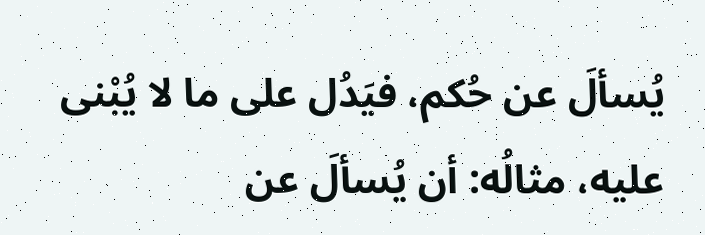يُسألَ عن حُكم، فيَدُل على ما لا يُبْنى عليه، مثالُه: أن يُسألَ عن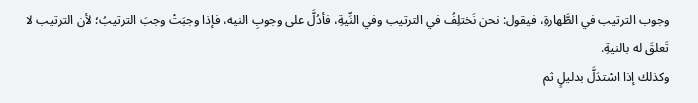وجوب الترتيب في الطَّهارةِ، فيقول: نحن نَختلِفُ في الترتيب وفي النِّيةِ، فأدُلَّ على وجوبِ النيه، فإذا وجبَتْ وجبَ الترتيبُ؛ لأن الترتيب لا تَعلقَ له بالنيةِ.
وكذلك إذا اسْتدَلَّ بدليلٍ ثم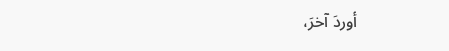أوردَ آخرَ،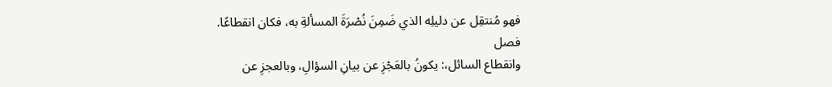فهو مُنتقِل عن دليلِه الذي ضَمِنَ نُصْرَةَ المسألةِ به، فكان انقطاعًا.
فصل
وانقطاع السائل،: يكونُ بالعَجْزِ عن بيانِ السؤالِ، وبالعجزِ عن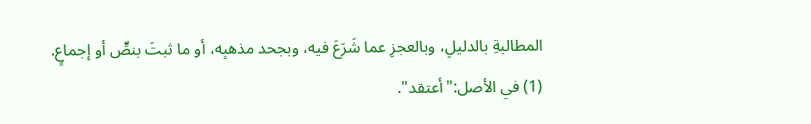المطالبةِ بالدليلِ، وبالعجزِ عما شَرَعَ فيه، وبجحد مذهبِه، أو ما ثبتَ بنصٍّ أو إجماعٍ.
(1) في الأصل:"أعتقد".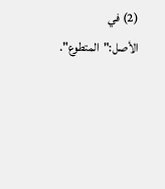(2) في الأصل:"المتطوع".